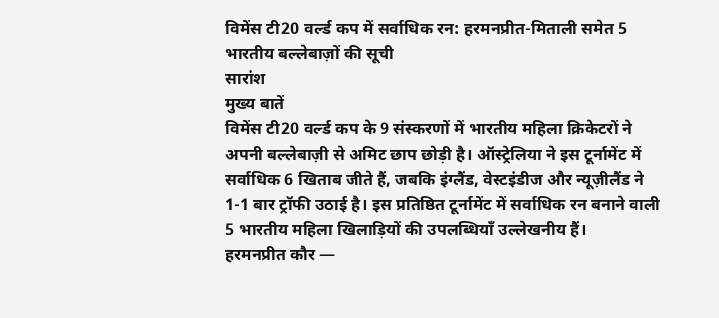विमेंस टी20 वर्ल्ड कप में सर्वाधिक रन: हरमनप्रीत-मिताली समेत 5 भारतीय बल्लेबाज़ों की सूची
सारांश
मुख्य बातें
विमेंस टी20 वर्ल्ड कप के 9 संस्करणों में भारतीय महिला क्रिकेटरों ने अपनी बल्लेबाज़ी से अमिट छाप छोड़ी है। ऑस्ट्रेलिया ने इस टूर्नामेंट में सर्वाधिक 6 खिताब जीते हैं, जबकि इंग्लैंड, वेस्टइंडीज और न्यूज़ीलैंड ने 1-1 बार ट्रॉफी उठाई है। इस प्रतिष्ठित टूर्नामेंट में सर्वाधिक रन बनाने वाली 5 भारतीय महिला खिलाड़ियों की उपलब्धियाँ उल्लेखनीय हैं।
हरमनप्रीत कौर —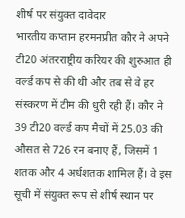शीर्ष पर संयुक्त दावेदार
भारतीय कप्तान हरमनप्रीत कौर ने अपने टी20 अंतरराष्ट्रीय करियर की शुरुआत ही वर्ल्ड कप से की थी और तब से वे हर संस्करण में टीम की धुरी रही हैं। कौर ने 39 टी20 वर्ल्ड कप मैचों में 25.03 की औसत से 726 रन बनाए हैं, जिसमें 1 शतक और 4 अर्धशतक शामिल हैं। वे इस सूची में संयुक्त रूप से शीर्ष स्थान पर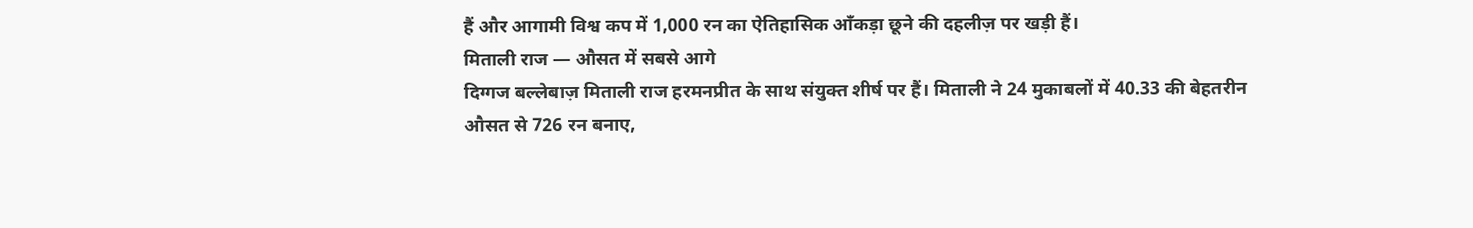हैं और आगामी विश्व कप में 1,000 रन का ऐतिहासिक आँकड़ा छूने की दहलीज़ पर खड़ी हैं।
मिताली राज — औसत में सबसे आगे
दिग्गज बल्लेबाज़ मिताली राज हरमनप्रीत के साथ संयुक्त शीर्ष पर हैं। मिताली ने 24 मुकाबलों में 40.33 की बेहतरीन औसत से 726 रन बनाए,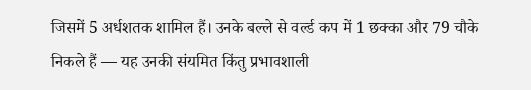जिसमें 5 अर्धशतक शामिल हैं। उनके बल्ले से वर्ल्ड कप में 1 छक्का और 79 चौके निकले हैं — यह उनकी संयमित किंतु प्रभावशाली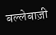बल्लेबाज़ी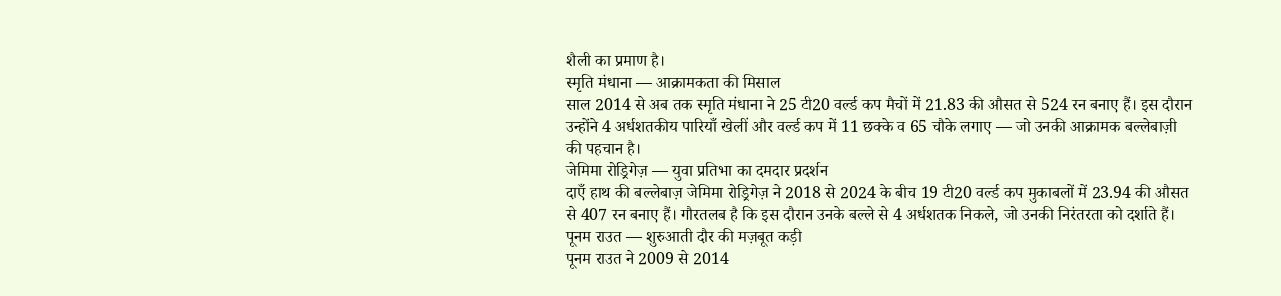शैली का प्रमाण है।
स्मृति मंधाना — आक्रामकता की मिसाल
साल 2014 से अब तक स्मृति मंधाना ने 25 टी20 वर्ल्ड कप मैचों में 21.83 की औसत से 524 रन बनाए हैं। इस दौरान उन्होंने 4 अर्धशतकीय पारियाँ खेलीं और वर्ल्ड कप में 11 छक्के व 65 चौके लगाए — जो उनकी आक्रामक बल्लेबाज़ी की पहचान है।
जेमिमा रोड्रिगेज़ — युवा प्रतिभा का दमदार प्रदर्शन
दाएँ हाथ की बल्लेबाज़ जेमिमा रोड्रिगेज़ ने 2018 से 2024 के बीच 19 टी20 वर्ल्ड कप मुकाबलों में 23.94 की औसत से 407 रन बनाए हैं। गौरतलब है कि इस दौरान उनके बल्ले से 4 अर्धशतक निकले, जो उनकी निरंतरता को दर्शाते हैं।
पूनम राउत — शुरुआती दौर की मज़बूत कड़ी
पूनम राउत ने 2009 से 2014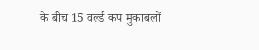के बीच 15 वर्ल्ड कप मुकाबलों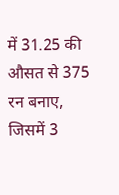में 31.25 की औसत से 375 रन बनाए, जिसमें 3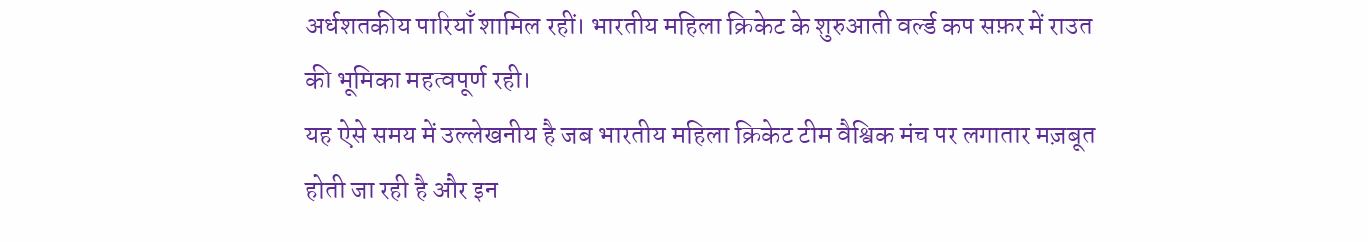अर्धशतकीय पारियाँ शामिल रहीं। भारतीय महिला क्रिकेट के शुरुआती वर्ल्ड कप सफ़र में राउत की भूमिका महत्वपूर्ण रही।
यह ऐसे समय में उल्लेखनीय है जब भारतीय महिला क्रिकेट टीम वैश्विक मंच पर लगातार मज़बूत होती जा रही है और इन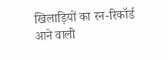खिलाड़ियों का रन-रिकॉर्ड आने वाली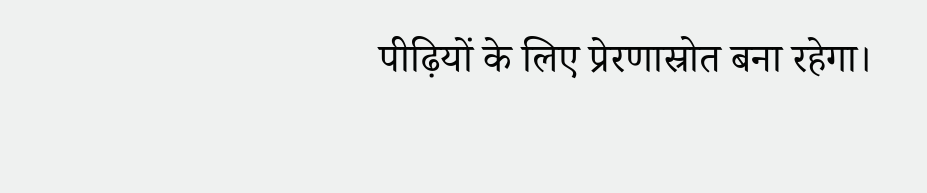पीढ़ियों के लिए प्रेरणास्रोत बना रहेगा।